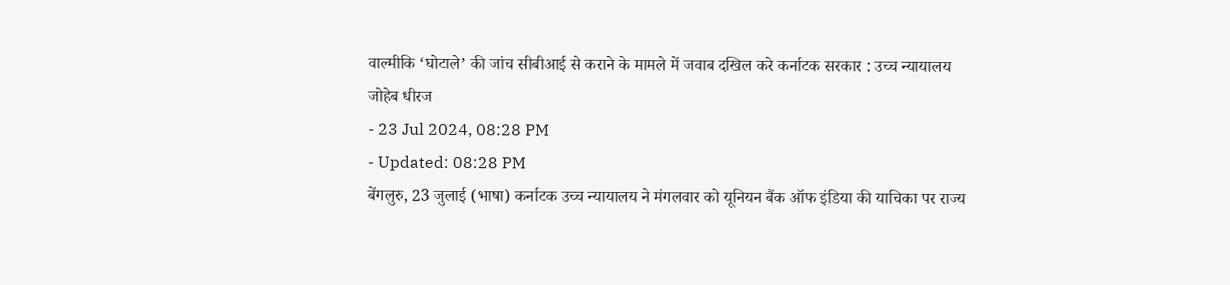वाल्मीकि ‘घोटाले’ की जांच सीबीआई से कराने के मामले में जवाब दखिल करे कर्नाटक सरकार : उच्च न्यायालय
जोहेब धीरज
- 23 Jul 2024, 08:28 PM
- Updated: 08:28 PM
बेंगलुरु, 23 जुलाई (भाषा) कर्नाटक उच्च न्यायालय ने मंगलवार को यूनियन बैंक ऑफ इंडिया की याचिका पर राज्य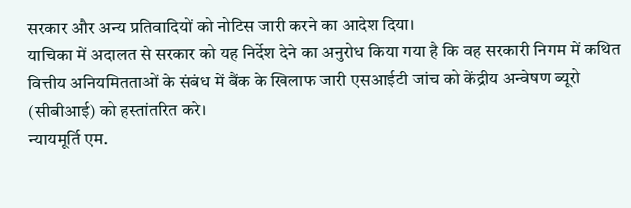सरकार और अन्य प्रतिवादियों को नोटिस जारी करने का आदेश दिया।
याचिका में अदालत से सरकार को यह निर्देश देने का अनुरोध किया गया है कि वह सरकारी निगम में कथित वित्तीय अनियमितताओं के संबंध में बैंक के खिलाफ जारी एसआईटी जांच को केंद्रीय अन्वेषण ब्यूरो (सीबीआई) को हस्तांतरित करे।
न्यायमूर्ति एम.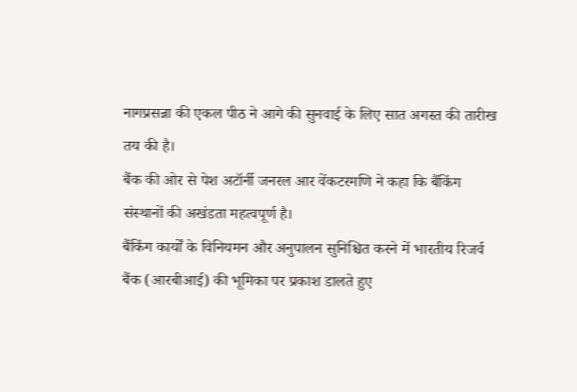नागप्रसन्ना की एकल पीठ ने आगे की सुनवाई के लिए सात अगस्त की तारीख तय की है।
बैंक की ओर से पेश अटॉर्नी जनरल आर वेंकटरमणि ने कहा कि बैंकिंग संस्थानों की अखंडता महत्वपूर्ण है।
बैंकिंग कार्यों के विनियमन और अनुपालन सुनिश्चित करने में भारतीय रिजर्व बैंक (आरबीआई) की भूमिका पर प्रकाश डालते हुए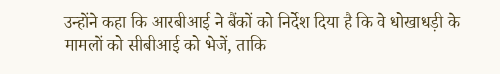उन्होंने कहा कि आरबीआई ने बैंकों को निर्देश दिया है कि वे धोखाधड़ी के मामलों को सीबीआई को भेजें, ताकि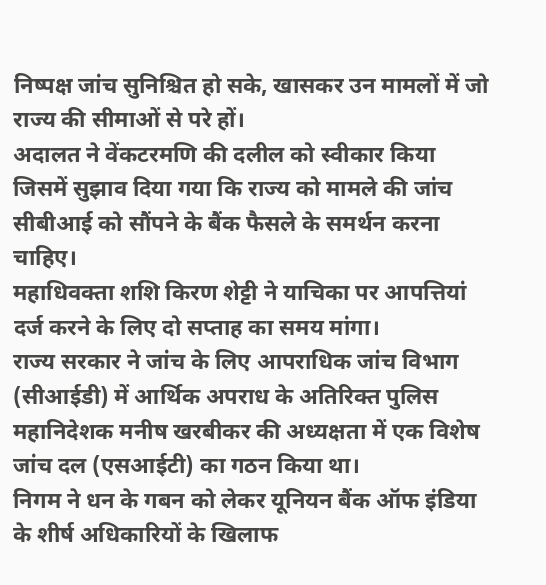निष्पक्ष जांच सुनिश्चित हो सके, खासकर उन मामलों में जो राज्य की सीमाओं से परे हों।
अदालत ने वेंकटरमणि की दलील को स्वीकार किया जिसमें सुझाव दिया गया कि राज्य को मामले की जांच सीबीआई को सौंपने के बैंक फैसले के समर्थन करना चाहिए।
महाधिवक्ता शशि किरण शेट्टी ने याचिका पर आपत्तियां दर्ज करने के लिए दो सप्ताह का समय मांगा।
राज्य सरकार ने जांच के लिए आपराधिक जांच विभाग (सीआईडी) में आर्थिक अपराध के अतिरिक्त पुलिस महानिदेशक मनीष खरबीकर की अध्यक्षता में एक विशेष जांच दल (एसआईटी) का गठन किया था।
निगम ने धन के गबन को लेकर यूनियन बैंक ऑफ इंडिया के शीर्ष अधिकारियों के खिलाफ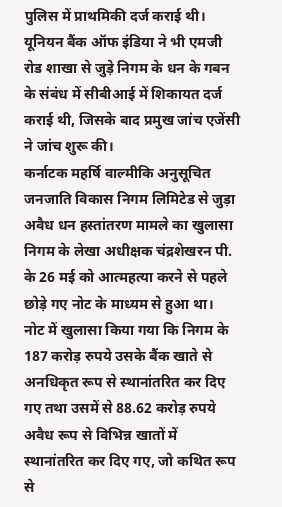पुलिस में प्राथमिकी दर्ज कराई थी।
यूनियन बैंक ऑफ इंडिया ने भी एमजी रोड शाखा से जुड़े निगम के धन के गबन के संबंध में सीबीआई में शिकायत दर्ज कराई थी, जिसके बाद प्रमुख जांच एजेंसी ने जांच शुरू की।
कर्नाटक महर्षि वाल्मीकि अनुसूचित जनजाति विकास निगम लिमिटेड से जुड़ा अवैध धन हस्तांतरण मामले का खुलासा निगम के लेखा अधीक्षक चंद्रशेखरन पी. के 26 मई को आत्महत्या करने से पहले छोड़े गए नोट के माध्यम से हुआ था।
नोट में खुलासा किया गया कि निगम के 187 करोड़ रुपये उसके बैंक खाते से अनधिकृत रूप से स्थानांतरित कर दिए गए तथा उसमें से 88.62 करोड़ रुपये अवैध रूप से विभिन्न खातों में स्थानांतरित कर दिए गए, जो कथित रूप से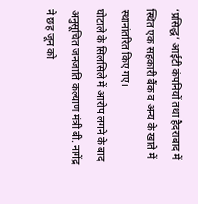‘प्रसिद्ध’ आईटी कंपनियों तथा हैदराबाद में स्थित एक सहकारी बैंक व अन्य के खाते में स्थानांतरित किए गए।
घोटाले के सिलसिले में आरोप लगने के बाद अनुसूचित जनजाति कल्याण मंत्री बी. नागेंद्र ने छह जून को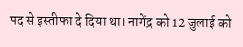पद से इस्तीफा दे दिया था। नागेंद्र को 12 जुलाई को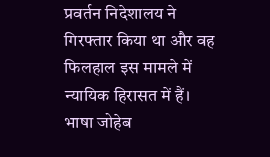प्रवर्तन निदेशालय ने गिरफ्तार किया था और वह फिलहाल इस मामले में न्यायिक हिरासत में हैं।
भाषा जोहेब